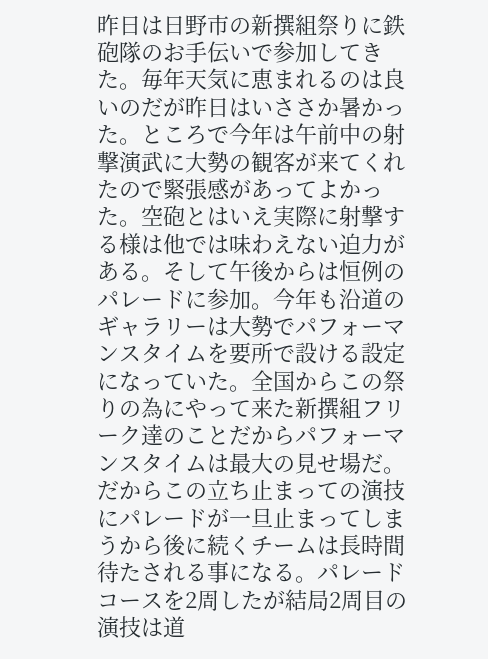昨日は日野市の新撰組祭りに鉄砲隊のお手伝いで参加してきた。毎年天気に恵まれるのは良いのだが昨日はいささか暑かった。ところで今年は午前中の射撃演武に大勢の観客が来てくれたので緊張感があってよかった。空砲とはいえ実際に射撃する様は他では味わえない迫力がある。そして午後からは恒例のパレードに参加。今年も沿道のギャラリーは大勢でパフォーマンスタイムを要所で設ける設定になっていた。全国からこの祭りの為にやって来た新撰組フリーク達のことだからパフォーマンスタイムは最大の見せ場だ。だからこの立ち止まっての演技にパレードが一旦止まってしまうから後に続くチームは長時間待たされる事になる。パレードコースを2周したが結局2周目の演技は道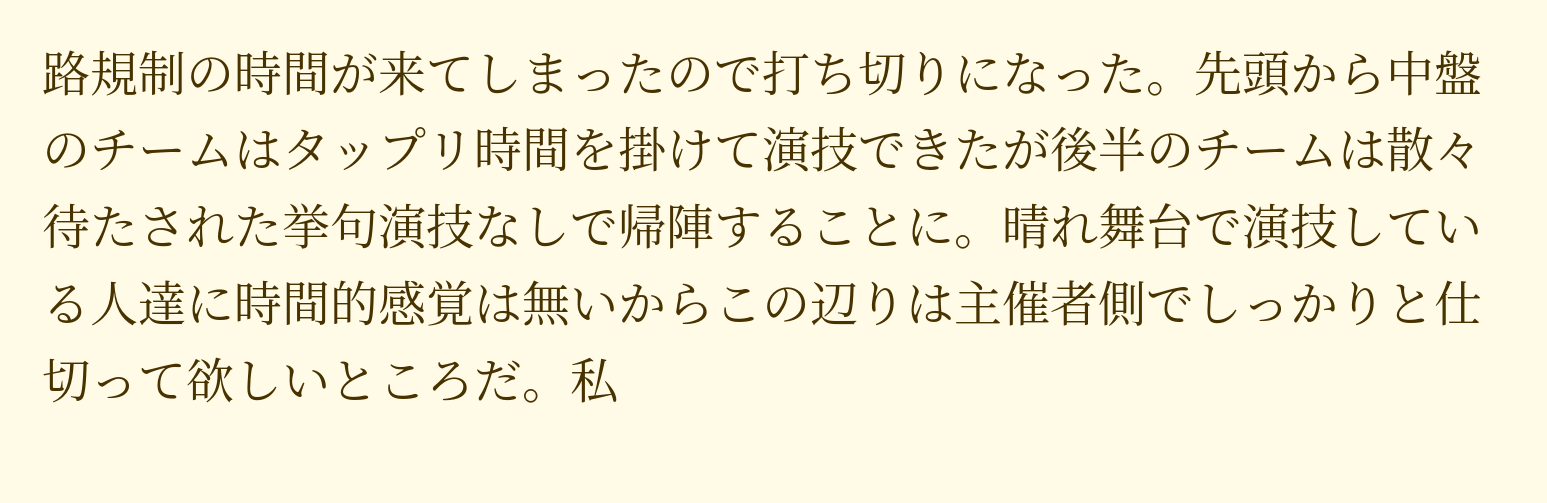路規制の時間が来てしまったので打ち切りになった。先頭から中盤のチームはタップリ時間を掛けて演技できたが後半のチームは散々待たされた挙句演技なしで帰陣することに。晴れ舞台で演技している人達に時間的感覚は無いからこの辺りは主催者側でしっかりと仕切って欲しいところだ。私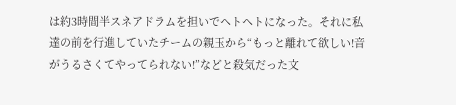は約3時間半スネアドラムを担いでヘトヘトになった。それに私達の前を行進していたチームの親玉から“もっと離れて欲しい!音がうるさくてやってられない!”などと殺気だった文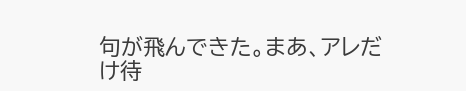句が飛んできた。まあ、アレだけ待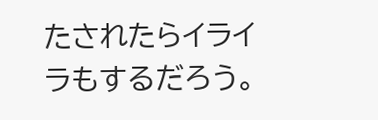たされたらイライラもするだろう。